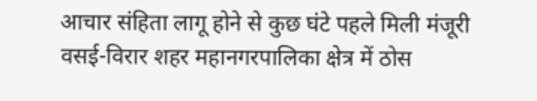आचार संहिता लागू होने से कुछ घंटे पहले मिली मंजूरी
वसई-विरार शहर महानगरपालिका क्षेत्र में ठोस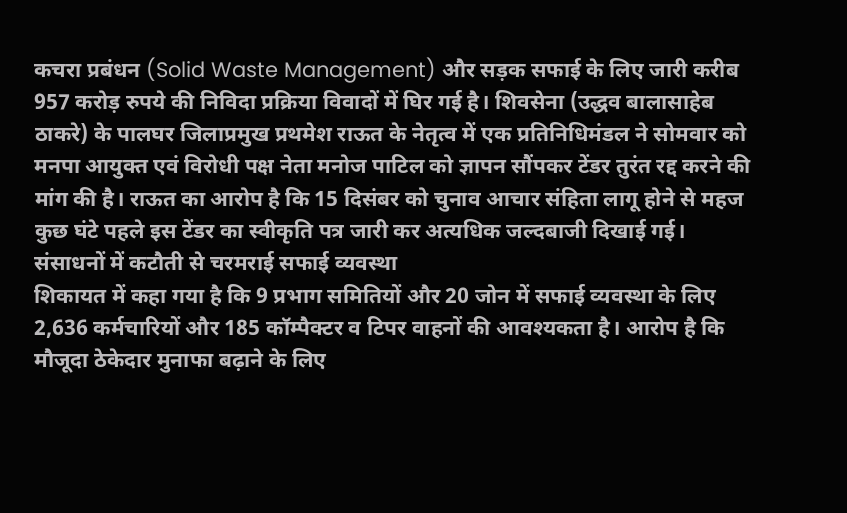कचरा प्रबंधन (Solid Waste Management) और सड़क सफाई के लिए जारी करीब 957 करोड़ रुपये की निविदा प्रक्रिया विवादों में घिर गई है। शिवसेना (उद्धव बालासाहेब ठाकरे) के पालघर जिलाप्रमुख प्रथमेश राऊत के नेतृत्व में एक प्रतिनिधिमंडल ने सोमवार को मनपा आयुक्त एवं विरोधी पक्ष नेता मनोज पाटिल को ज्ञापन सौंपकर टेंडर तुरंत रद्द करने की मांग की है। राऊत का आरोप है कि 15 दिसंबर को चुनाव आचार संहिता लागू होने से महज कुछ घंटे पहले इस टेंडर का स्वीकृति पत्र जारी कर अत्यधिक जल्दबाजी दिखाई गई।
संसाधनों में कटौती से चरमराई सफाई व्यवस्था
शिकायत में कहा गया है कि 9 प्रभाग समितियों और 20 जोन में सफाई व्यवस्था के लिए 2,636 कर्मचारियों और 185 कॉम्पैक्टर व टिपर वाहनों की आवश्यकता है। आरोप है कि मौजूदा ठेकेदार मुनाफा बढ़ाने के लिए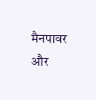मैनपावर और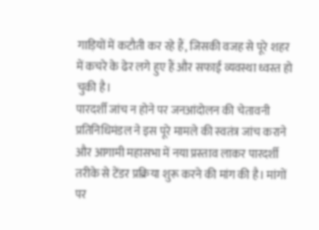गाड़ियों में कटौती कर रहे हैं, जिसकी वजह से पूरे शहर में कचरे के ढेर लगे हुए हैं और सफाई व्यवस्था ध्वस्त हो चुकी है।
पारदर्शी जांच न होने पर जनआंदोलन की चेतावनी
प्रतिनिधिमंडल ने इस पूरे मामले की स्वतंत्र जांच कराने और आगामी महासभा में नया प्रस्ताव लाकर पारदर्शी तरीके से टेंडर प्रक्रिया शुरू करने की मांग की है। मांगों पर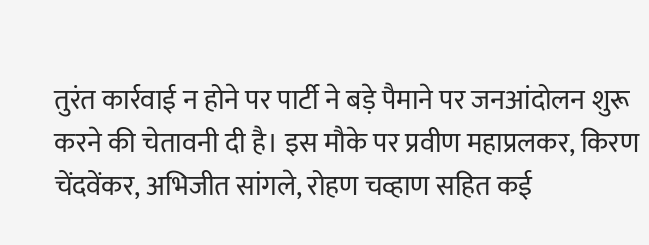तुरंत कार्रवाई न होने पर पार्टी ने बड़े पैमाने पर जनआंदोलन शुरू करने की चेतावनी दी है। इस मौके पर प्रवीण महाप्रलकर, किरण चेंदवेंकर, अभिजीत सांगले, रोहण चव्हाण सहित कई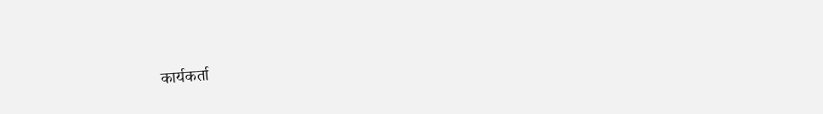कार्यकर्ता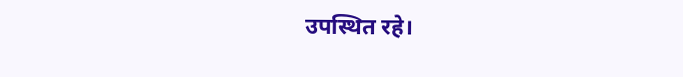उपस्थित रहे।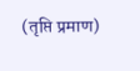(तृप्ति प्रमाण)